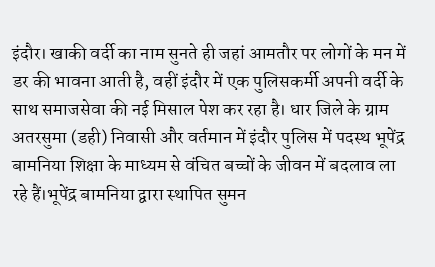इंदौर। खाकी वर्दी का नाम सुनते ही जहां आमतौर पर लोगों के मन में डर की भावना आती है, वहीं इंदौर में एक पुलिसकर्मी अपनी वर्दी के साथ समाजसेवा की नई मिसाल पेश कर रहा है। धार जिले के ग्राम अतरसुमा (डही) निवासी और वर्तमान में इंदौर पुलिस में पदस्थ भूपेंद्र बामनिया शिक्षा के माध्यम से वंचित बच्चों के जीवन में बदलाव ला रहे हैं।भूपेंद्र बामनिया द्वारा स्थापित सुमन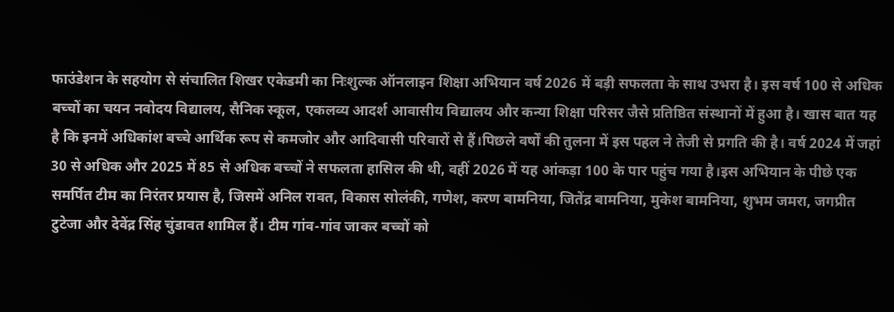फाउंडेशन के सहयोग से संचालित शिखर एकेडमी का निःशुल्क ऑनलाइन शिक्षा अभियान वर्ष 2026 में बड़ी सफलता के साथ उभरा है। इस वर्ष 100 से अधिक बच्चों का चयन नवोदय विद्यालय, सैनिक स्कूल, एकलव्य आदर्श आवासीय विद्यालय और कन्या शिक्षा परिसर जैसे प्रतिष्ठित संस्थानों में हुआ है। खास बात यह है कि इनमें अधिकांश बच्चे आर्थिक रूप से कमजोर और आदिवासी परिवारों से हैं।पिछले वर्षों की तुलना में इस पहल ने तेजी से प्रगति की है। वर्ष 2024 में जहां 30 से अधिक और 2025 में 85 से अधिक बच्चों ने सफलता हासिल की थी, वहीं 2026 में यह आंकड़ा 100 के पार पहुंच गया है।इस अभियान के पीछे एक समर्पित टीम का निरंतर प्रयास है, जिसमें अनिल रावत, विकास सोलंकी, गणेश, करण बामनिया, जितेंद्र बामनिया, मुकेश बामनिया, शुभम जमरा, जगप्रीत टुटेजा और देवेंद्र सिंह चुंडावत शामिल हैं। टीम गांव-गांव जाकर बच्चों को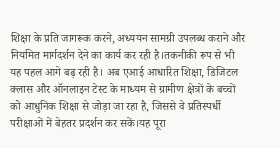शिक्षा के प्रति जागरूक करने, अध्ययन सामग्री उपलब्ध कराने और नियमित मार्गदर्शन देने का कार्य कर रही है।तकनीकी रूप से भी यह पहल आगे बढ़ रही है। अब एआई आधारित शिक्षा, डिजिटल क्लास और ऑनलाइन टेस्ट के माध्यम से ग्रामीण क्षेत्रों के बच्चों को आधुनिक शिक्षा से जोड़ा जा रहा है, जिससे वे प्रतिस्पर्धी परीक्षाओं में बेहतर प्रदर्शन कर सकें।यह पूरा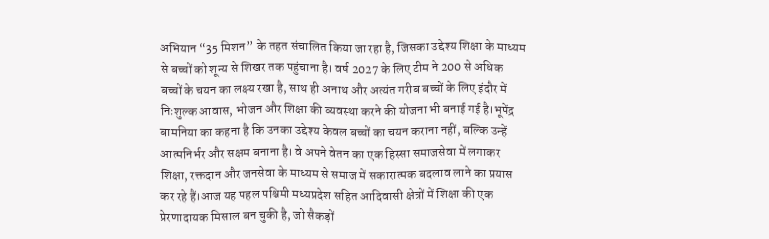अभियान “35 मिशन” के तहत संचालित किया जा रहा है, जिसका उद्देश्य शिक्षा के माध्यम से बच्चों को शून्य से शिखर तक पहुंचाना है। वर्ष 2027 के लिए टीम ने 200 से अधिक बच्चों के चयन का लक्ष्य रखा है, साथ ही अनाथ और अत्यंत गरीब बच्चों के लिए इंदौर में निःशुल्क आवास, भोजन और शिक्षा की व्यवस्था करने की योजना भी बनाई गई है।भूपेंद्र बामनिया का कहना है कि उनका उद्देश्य केवल बच्चों का चयन कराना नहीं, बल्कि उन्हें आत्मनिर्भर और सक्षम बनाना है। वे अपने वेतन का एक हिस्सा समाजसेवा में लगाकर शिक्षा, रक्तदान और जनसेवा के माध्यम से समाज में सकारात्मक बदलाव लाने का प्रयास कर रहे हैं।आज यह पहल पश्चिमी मध्यप्रदेश सहित आदिवासी क्षेत्रों में शिक्षा की एक प्रेरणादायक मिसाल बन चुकी है, जो सैकड़ों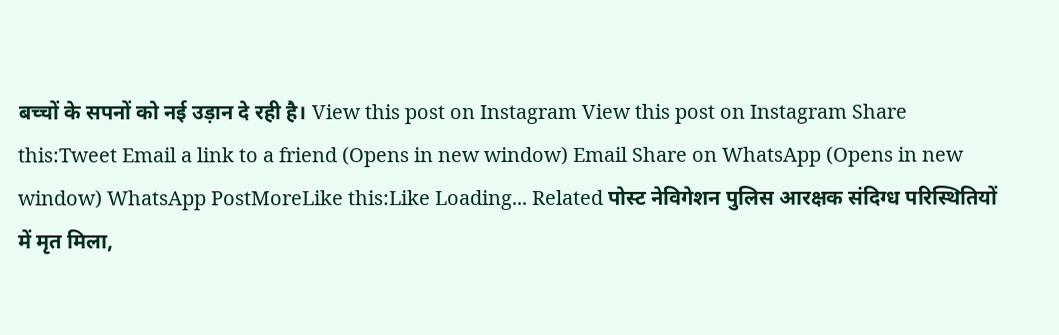बच्चों के सपनों को नई उड़ान दे रही है। View this post on Instagram View this post on Instagram Share this:Tweet Email a link to a friend (Opens in new window) Email Share on WhatsApp (Opens in new window) WhatsApp PostMoreLike this:Like Loading... Related पोस्ट नेविगेशन पुलिस आरक्षक संदिग्ध परिस्थितियों में मृत मिला,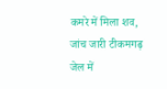कमरे में मिला शव, जांच जारी टीकमगढ़ जेल में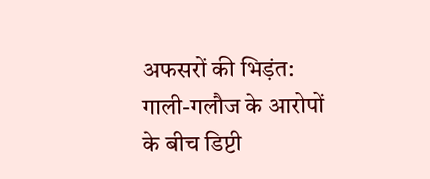अफसरों की भिड़ंत: गाली-गलौज के आरोपों के बीच डिप्टी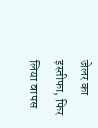जेलर का इस्तीफा, फिर लिया वापस